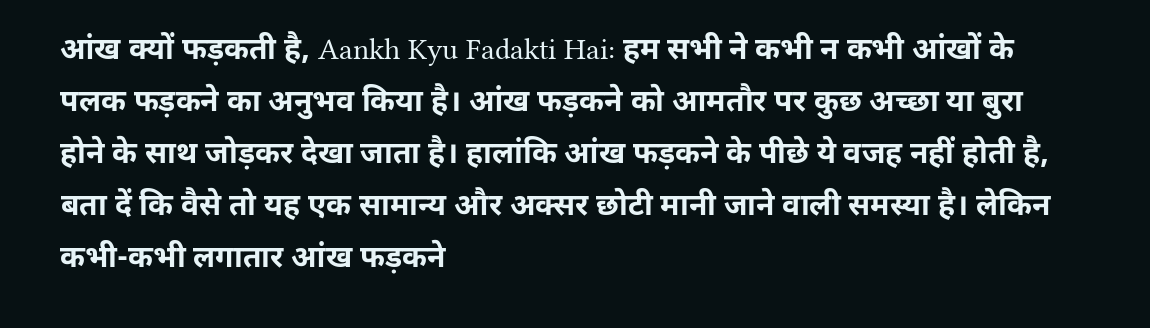आंख क्यों फड़कती है, Aankh Kyu Fadakti Hai: हम सभी ने कभी न कभी आंखों के पलक फड़कने का अनुभव किया है। आंख फड़कने को आमतौर पर कुछ अच्छा या बुरा होने के साथ जोड़कर देखा जाता है। हालांकि आंख फड़कने के पीछे ये वजह नहीं होती है, बता दें कि वैसे तो यह एक सामान्य और अक्सर छोटी मानी जाने वाली समस्या है। लेकिन कभी-कभी लगातार आंख फड़कने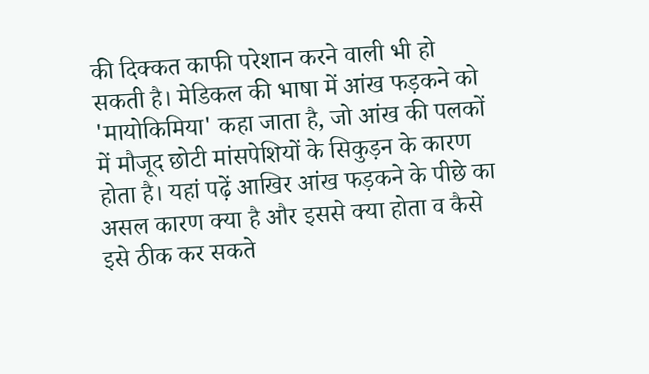की दिक्कत काफी परेशान करने वाली भी हो सकती है। मेडिकल की भाषा में आंख फड़कने को 'मायोकिमिया' कहा जाता है, जो आंख की पलकों में मौजूद छोटी मांसपेशियों के सिकुड़न के कारण होता है। यहां पढ़ें आखिर आंख फड़कने के पीछे का असल कारण क्या है और इससे क्या होता व कैसे इसे ठीक कर सकते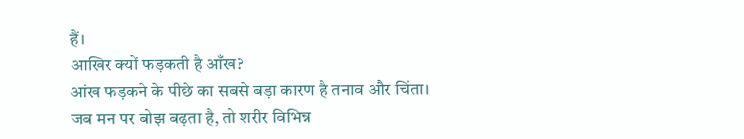हैं।
आखिर क्यों फड़कती है आँख?
आंख फड़कने के पीछे का सबसे बड़ा कारण है तनाव और चिंता। जब मन पर बोझ बढ़ता है, तो शरीर विभिन्न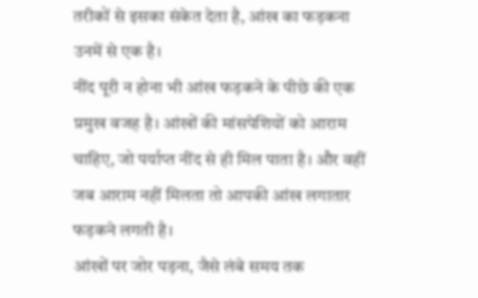तरीकों से इसका संकेत देता है, आंख का फड़कना उनमें से एक है।
नींद पूरी न होना भी आंख फड़कने के पीछे की एक प्रमुख वजह है। आंखों की मांसपेशियों को आराम चाहिए, जो पर्याप्त नींद से ही मिल पाता है। और वहीं जब आराम नहीं मिलता तो आपकी आंख लगातार फड़कने लगती है।
आंखों पर जोर पड़ना, जैसे लंबे समय तक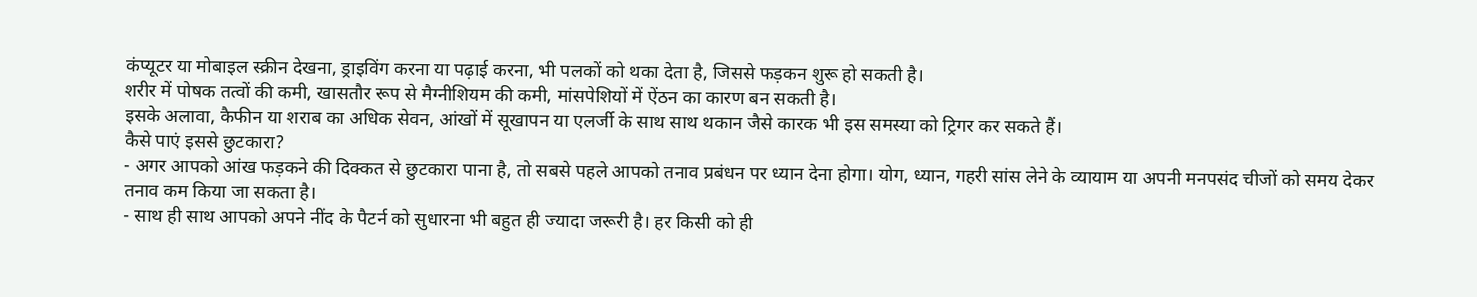कंप्यूटर या मोबाइल स्क्रीन देखना, ड्राइविंग करना या पढ़ाई करना, भी पलकों को थका देता है, जिससे फड़कन शुरू हो सकती है।
शरीर में पोषक तत्वों की कमी, खासतौर रूप से मैग्नीशियम की कमी, मांसपेशियों में ऐंठन का कारण बन सकती है।
इसके अलावा, कैफीन या शराब का अधिक सेवन, आंखों में सूखापन या एलर्जी के साथ साथ थकान जैसे कारक भी इस समस्या को ट्रिगर कर सकते हैं।
कैसे पाएं इससे छुटकारा?
- अगर आपको आंख फड़कने की दिक्कत से छुटकारा पाना है, तो सबसे पहले आपको तनाव प्रबंधन पर ध्यान देना होगा। योग, ध्यान, गहरी सांस लेने के व्यायाम या अपनी मनपसंद चीजों को समय देकर तनाव कम किया जा सकता है।
- साथ ही साथ आपको अपने नींद के पैटर्न को सुधारना भी बहुत ही ज्यादा जरूरी है। हर किसी को ही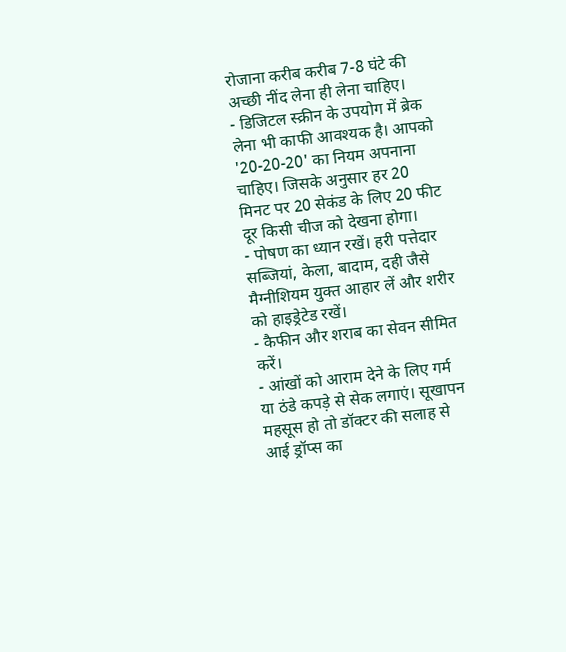रोजाना करीब करीब 7-8 घंटे की अच्छी नींद लेना ही लेना चाहिए।
- डिजिटल स्क्रीन के उपयोग में ब्रेक लेना भी काफी आवश्यक है। आपको '20-20-20' का नियम अपनाना चाहिए। जिसके अनुसार हर 20 मिनट पर 20 सेकंड के लिए 20 फीट दूर किसी चीज को देखना होगा।
- पोषण का ध्यान रखें। हरी पत्तेदार सब्जियां, केला, बादाम, दही जैसे मैग्नीशियम युक्त आहार लें और शरीर को हाइड्रेटेड रखें।
- कैफीन और शराब का सेवन सीमित करें।
- आंखों को आराम देने के लिए गर्म या ठंडे कपड़े से सेक लगाएं। सूखापन महसूस हो तो डॉक्टर की सलाह से आई ड्रॉप्स का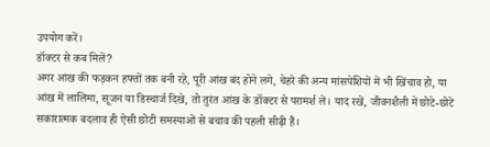उपयोग करें।
डॉक्टर से कब मिलें?
अगर आंख की फड़कन हफ्तों तक बनी रहे, पूरी आंख बंद होने लगे, चेहरे की अन्य मांसपेशियों में भी खिंचाव हो, या आंख में लालिमा, सूजन या डिस्चार्ज दिखे, तो तुरंत आंख के डॉक्टर से परामर्श लें। याद रखें, जीवनशैली में छोटे-छोटे सकारात्मक बदलाव ही ऐसी छोटी समस्याओं से बचाव की पहली सीढ़ी हैं।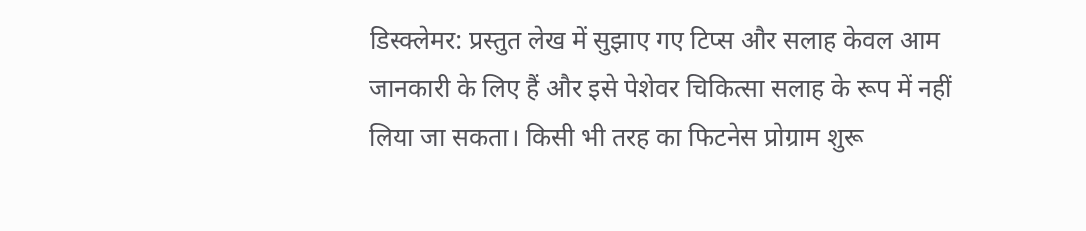डिस्क्लेमर: प्रस्तुत लेख में सुझाए गए टिप्स और सलाह केवल आम जानकारी के लिए हैं और इसे पेशेवर चिकित्सा सलाह के रूप में नहीं लिया जा सकता। किसी भी तरह का फिटनेस प्रोग्राम शुरू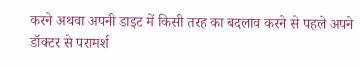करने अथवा अपनी डाइट में किसी तरह का बदलाव करने से पहले अपने डॉक्टर से परामर्श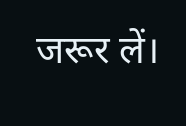जरूर लें।